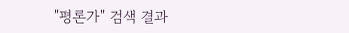"평론가" 검색 결과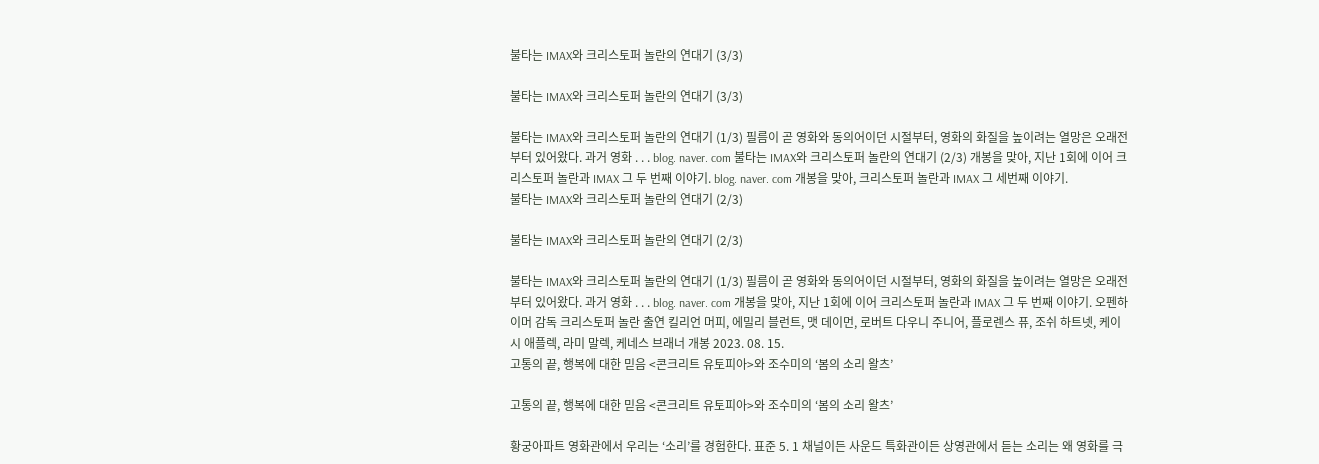불타는 IMAX와 크리스토퍼 놀란의 연대기 (3/3)

불타는 IMAX와 크리스토퍼 놀란의 연대기 (3/3)

불타는 IMAX와 크리스토퍼 놀란의 연대기 (1/3) 필름이 곧 영화와 동의어이던 시절부터, 영화의 화질을 높이려는 열망은 오래전부터 있어왔다. 과거 영화 . . . blog. naver. com 불타는 IMAX와 크리스토퍼 놀란의 연대기 (2/3) 개봉을 맞아, 지난 1회에 이어 크리스토퍼 놀란과 IMAX 그 두 번째 이야기. blog. naver. com 개봉을 맞아, 크리스토퍼 놀란과 IMAX 그 세번째 이야기.
불타는 IMAX와 크리스토퍼 놀란의 연대기 (2/3)

불타는 IMAX와 크리스토퍼 놀란의 연대기 (2/3)

불타는 IMAX와 크리스토퍼 놀란의 연대기 (1/3) 필름이 곧 영화와 동의어이던 시절부터, 영화의 화질을 높이려는 열망은 오래전부터 있어왔다. 과거 영화 . . . blog. naver. com 개봉을 맞아, 지난 1회에 이어 크리스토퍼 놀란과 IMAX 그 두 번째 이야기. 오펜하이머 감독 크리스토퍼 놀란 출연 킬리언 머피, 에밀리 블런트, 맷 데이먼, 로버트 다우니 주니어, 플로렌스 퓨, 조쉬 하트넷, 케이시 애플렉, 라미 말렉, 케네스 브래너 개봉 2023. 08. 15.
고통의 끝, 행복에 대한 믿음 <콘크리트 유토피아>와 조수미의 ‘봄의 소리 왈츠’

고통의 끝, 행복에 대한 믿음 <콘크리트 유토피아>와 조수미의 ‘봄의 소리 왈츠’

황궁아파트 영화관에서 우리는 ‘소리’를 경험한다. 표준 5. 1 채널이든 사운드 특화관이든 상영관에서 듣는 소리는 왜 영화를 극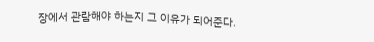장에서 관람해야 하는지 그 이유가 되어준다.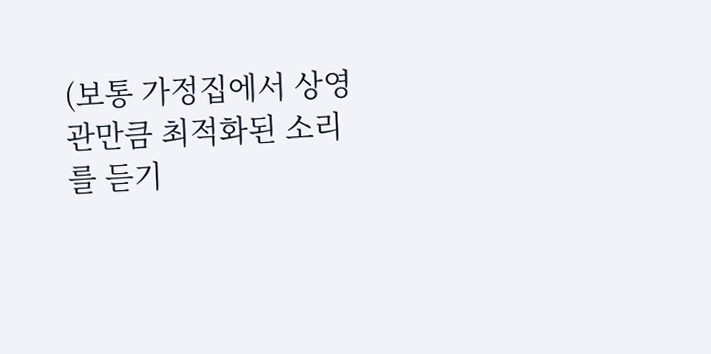(보통 가정집에서 상영관만큼 최적화된 소리를 듣기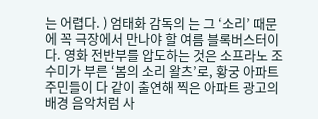는 어렵다. ) 엄태화 감독의 는 그 ‘소리’ 때문에 꼭 극장에서 만나야 할 여름 블록버스터이다. 영화 전반부를 압도하는 것은 소프라노 조수미가 부른 ‘봄의 소리 왈츠’로, 황궁 아파트 주민들이 다 같이 출연해 찍은 아파트 광고의 배경 음악처럼 사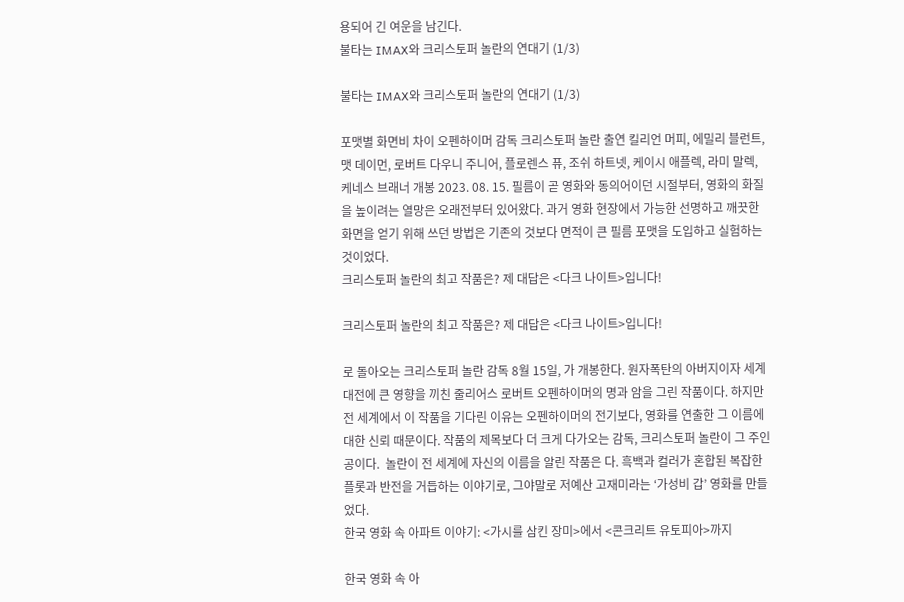용되어 긴 여운을 남긴다.
불타는 IMAX와 크리스토퍼 놀란의 연대기 (1/3)

불타는 IMAX와 크리스토퍼 놀란의 연대기 (1/3)

포맷별 화면비 차이 오펜하이머 감독 크리스토퍼 놀란 출연 킬리언 머피, 에밀리 블런트, 맷 데이먼, 로버트 다우니 주니어, 플로렌스 퓨, 조쉬 하트넷, 케이시 애플렉, 라미 말렉, 케네스 브래너 개봉 2023. 08. 15. 필름이 곧 영화와 동의어이던 시절부터, 영화의 화질을 높이려는 열망은 오래전부터 있어왔다. 과거 영화 현장에서 가능한 선명하고 깨끗한 화면을 얻기 위해 쓰던 방법은 기존의 것보다 면적이 큰 필름 포맷을 도입하고 실험하는 것이었다.
크리스토퍼 놀란의 최고 작품은? 제 대답은 <다크 나이트>입니다!

크리스토퍼 놀란의 최고 작품은? 제 대답은 <다크 나이트>입니다!

로 돌아오는 크리스토퍼 놀란 감독 8월 15일, 가 개봉한다. 원자폭탄의 아버지이자 세계대전에 큰 영향을 끼친 줄리어스 로버트 오펜하이머의 명과 암을 그린 작품이다. 하지만 전 세계에서 이 작품을 기다린 이유는 오펜하이머의 전기보다, 영화를 연출한 그 이름에 대한 신뢰 때문이다. 작품의 제목보다 더 크게 다가오는 감독, 크리스토퍼 놀란이 그 주인공이다.  놀란이 전 세계에 자신의 이름을 알린 작품은 다. 흑백과 컬러가 혼합된 복잡한 플롯과 반전을 거듭하는 이야기로, 그야말로 저예산 고재미라는 ‘가성비 갑’ 영화를 만들었다.
한국 영화 속 아파트 이야기: <가시를 삼킨 장미>에서 <콘크리트 유토피아>까지

한국 영화 속 아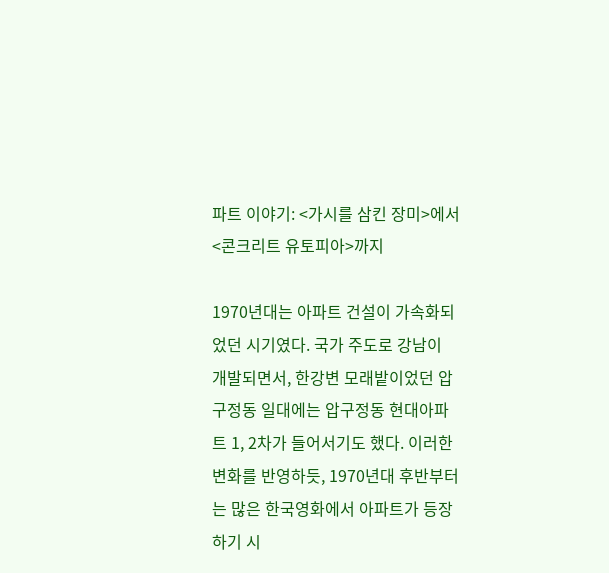파트 이야기: <가시를 삼킨 장미>에서 <콘크리트 유토피아>까지

1970년대는 아파트 건설이 가속화되었던 시기였다. 국가 주도로 강남이 개발되면서, 한강변 모래밭이었던 압구정동 일대에는 압구정동 현대아파트 1, 2차가 들어서기도 했다. 이러한 변화를 반영하듯, 1970년대 후반부터는 많은 한국영화에서 아파트가 등장하기 시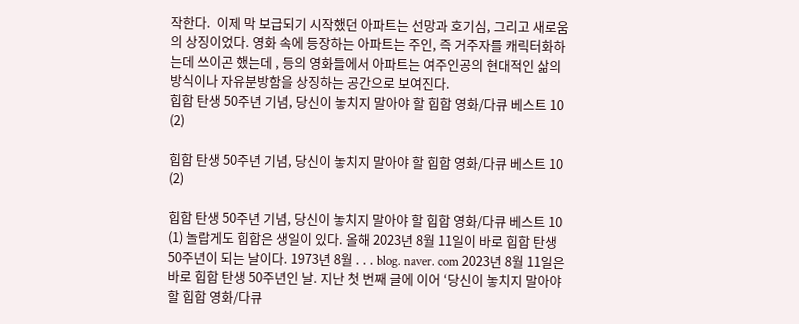작한다.  이제 막 보급되기 시작했던 아파트는 선망과 호기심, 그리고 새로움의 상징이었다. 영화 속에 등장하는 아파트는 주인, 즉 거주자를 캐릭터화하는데 쓰이곤 했는데 , 등의 영화들에서 아파트는 여주인공의 현대적인 삶의 방식이나 자유분방함을 상징하는 공간으로 보여진다.
힙합 탄생 50주년 기념, 당신이 놓치지 말아야 할 힙합 영화/다큐 베스트 10 (2)

힙합 탄생 50주년 기념, 당신이 놓치지 말아야 할 힙합 영화/다큐 베스트 10 (2)

힙합 탄생 50주년 기념, 당신이 놓치지 말아야 할 힙합 영화/다큐 베스트 10 (1) 놀랍게도 힙합은 생일이 있다. 올해 2023년 8월 11일이 바로 힙합 탄생 50주년이 되는 날이다. 1973년 8월 . . . blog. naver. com 2023년 8월 11일은 바로 힙합 탄생 50주년인 날. 지난 첫 번째 글에 이어 ‘당신이 놓치지 말아야 할 힙합 영화/다큐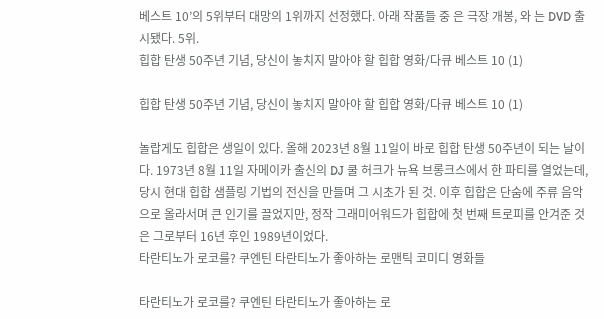베스트 10’의 5위부터 대망의 1위까지 선정했다. 아래 작품들 중 은 극장 개봉, 와 는 DVD 출시됐다. 5위.
힙합 탄생 50주년 기념, 당신이 놓치지 말아야 할 힙합 영화/다큐 베스트 10 (1)

힙합 탄생 50주년 기념, 당신이 놓치지 말아야 할 힙합 영화/다큐 베스트 10 (1)

놀랍게도 힙합은 생일이 있다. 올해 2023년 8월 11일이 바로 힙합 탄생 50주년이 되는 날이다. 1973년 8월 11일 자메이카 출신의 DJ 쿨 허크가 뉴욕 브롱크스에서 한 파티를 열었는데, 당시 현대 힙합 샘플링 기법의 전신을 만들며 그 시초가 된 것. 이후 힙합은 단숨에 주류 음악으로 올라서며 큰 인기를 끌었지만, 정작 그래미어워드가 힙합에 첫 번째 트로피를 안겨준 것은 그로부터 16년 후인 1989년이었다.
타란티노가 로코를? 쿠엔틴 타란티노가 좋아하는 로맨틱 코미디 영화들

타란티노가 로코를? 쿠엔틴 타란티노가 좋아하는 로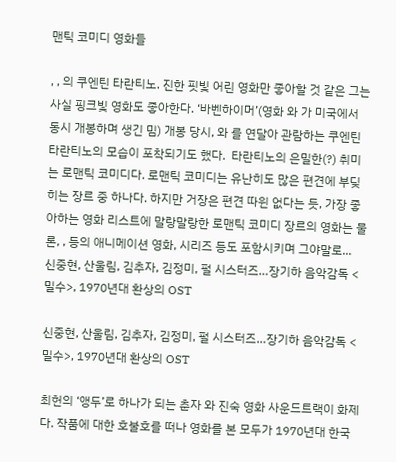맨틱 코미디 영화들

, , 의 쿠엔틴 타란티노. 진한 핏빛 어린 영화만 좋아할 것 같은 그는 사실 핑크빛 영화도 좋아한다. ‘바벤하이머’(영화 와 가 미국에서 동시 개봉하며 생긴 밈) 개봉 당시, 와 를 연달아 관람하는 쿠엔틴 타란티노의 모습이 포착되기도 했다.  타란티노의 은밀한(?) 취미는 로맨틱 코미디다. 로맨틱 코미디는 유난히도 많은 편견에 부딪히는 장르 중 하나다. 하지만 거장은 편견 따윈 없다는 듯, 가장 좋아하는 영화 리스트에 말랑말랑한 로맨틱 코미디 장르의 영화는 물론, , 등의 애니메이션 영화, 시리즈 등도 포함시키며 그야말로...
신중현, 산울림, 김추자, 김정미, 펄 시스터즈…장기하 음악감독 <밀수>, 1970년대 환상의 OST

신중현, 산울림, 김추자, 김정미, 펄 시스터즈…장기하 음악감독 <밀수>, 1970년대 환상의 OST

최헌의 ‘앵두’로 하나가 되는 춘자 와 진숙 영화 사운드트랙이 화제다. 작품에 대한 호불호를 떠나 영화를 본 모두가 1970년대 한국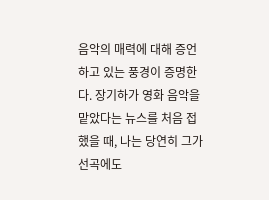음악의 매력에 대해 증언하고 있는 풍경이 증명한다. 장기하가 영화 음악을 맡았다는 뉴스를 처음 접했을 때, 나는 당연히 그가 선곡에도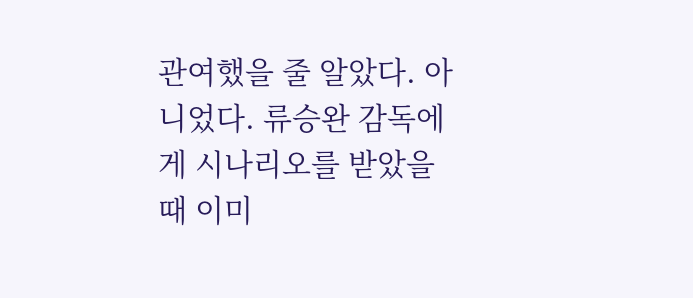관여했을 줄 알았다. 아니었다. 류승완 감독에게 시나리오를 받았을 때 이미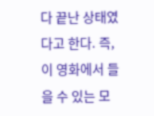다 끝난 상태였다고 한다. 즉, 이 영화에서 들을 수 있는 모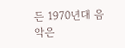든 1970년대 음악은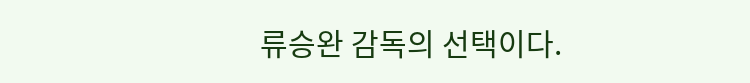류승완 감독의 선택이다.